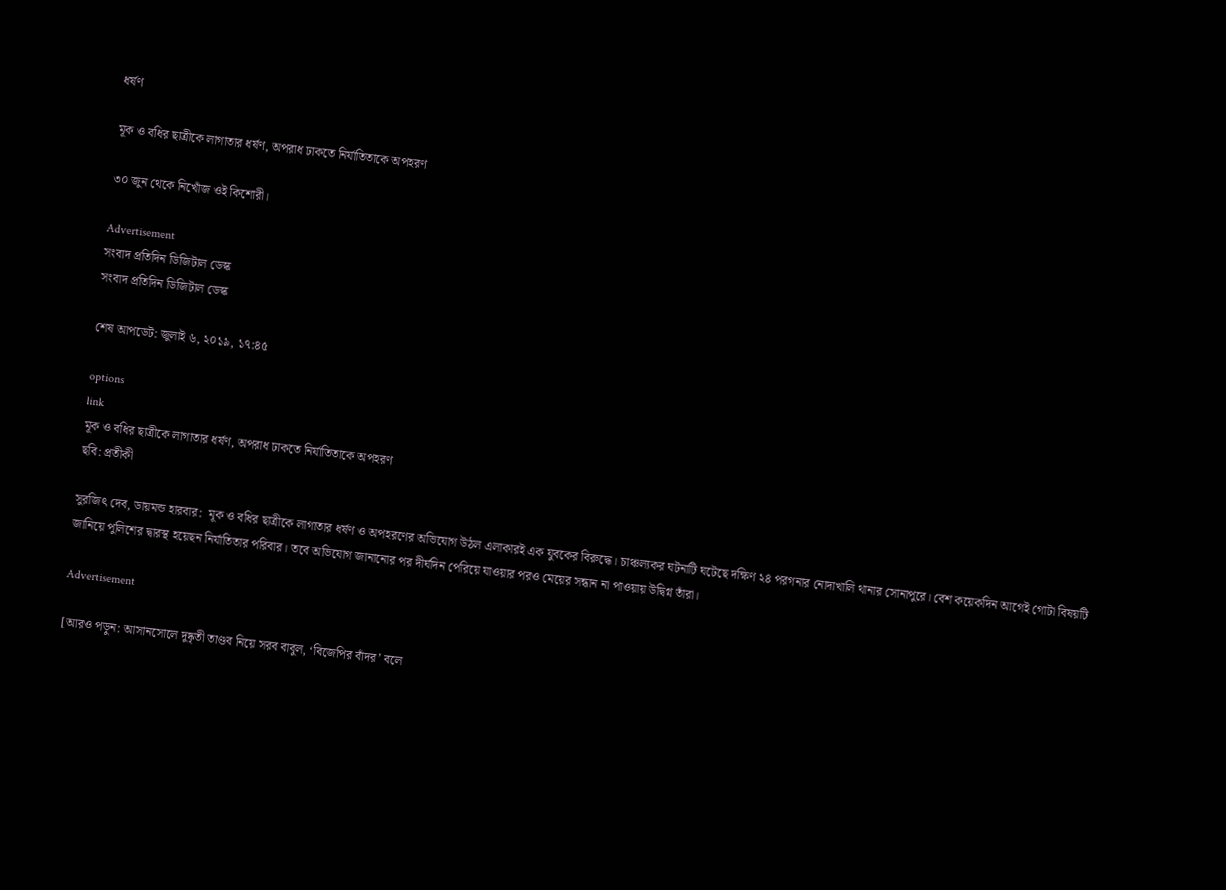ধর্ষণ

মূক ও বধির ছাত্রীকে লাগাতার ধর্ষণ, অপরাধ ঢাকতে নির্যাতিতাকে অপহরণ

৩০ জুন থেকে নিখোঁজ ওই কিশোরী।

Advertisement
সংবাদ প্রতিদিন ডিজিটাল ডেস্ক
সংবাদ প্রতিদিন ডিজিটাল ডেস্ক

শেষ আপডেট: জুলাই ৬, ২০১৯, ১৭:৪৫

options
link
মূক ও বধির ছাত্রীকে লাগাতার ধর্ষণ, অপরাধ ঢাকতে নির্যাতিতাকে অপহরণ
ছবি: প্রতীকী

সুরজিৎ দেব, ডায়মন্ড হারবার:  মূক ও বধির ছাত্রীকে লাগাতার ধর্ষণ ও অপহরণের অভিযোগ উঠল এলাকারই এক যুবকের বিরুদ্ধে। চাঞ্চল্যকর ঘটনাটি ঘটেছে দক্ষিণ ২৪ পরগনার নোদাখালি থানার সোনাপুরে। বেশ কয়েকদিন আগেই গোটা বিষয়টি জানিয়ে পুলিশের দ্বারস্থ হয়েছন নির্যাতিতার পরিবার। তবে অভিযোগ জানানোর পর দীর্ঘদিন পেরিয়ে যাওয়ার পরও মেয়ের সন্ধান না পাওয়ায় উদ্বিগ্ন তাঁরা।

Advertisement

[আরও পড়ুন: আসানসোলে দুষ্কৃতী তাণ্ডব নিয়ে সরব বাবুল, ‘বিজেপির বাঁদর’ বলে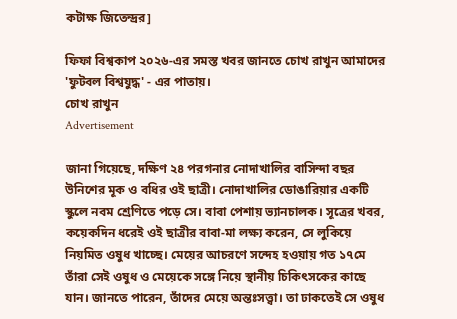কটাক্ষ জিতেন্দ্রর]

ফিফা বিশ্বকাপ ২০২৬-এর সমস্ত খবর জানতে চোখ রাখুন আমাদের 'ফুটবল বিশ্বযুদ্ধ' - এর পাতায়।
চোখ রাখুন
Advertisement

জানা গিয়েছে, দক্ষিণ ২৪ পরগনার নোদাখালির বাসিন্দা বছর উনিশের মূক ও বধির ওই ছাত্রী। নোদাখালির ডোঙারিয়ার একটি স্কুলে নবম শ্রেণিতে পড়ে সে। বাবা পেশায় ভ্যানচালক। সূত্রের খবর, কয়েকদিন ধরেই ওই ছাত্রীর বাবা-মা লক্ষ্য করেন, সে লুকিয়ে নিয়মিত ওষুধ খাচ্ছে। মেয়ের আচরণে সন্দেহ হওয়ায় গত ১৭মে তাঁরা সেই ওষুধ ও মেয়েকে সঙ্গে নিয়ে স্থানীয় চিকিৎসকের কাছে যান। জানতে পারেন, তাঁদের মেয়ে অন্তঃসত্ত্বা। তা ঢাকতেই সে ওষুধ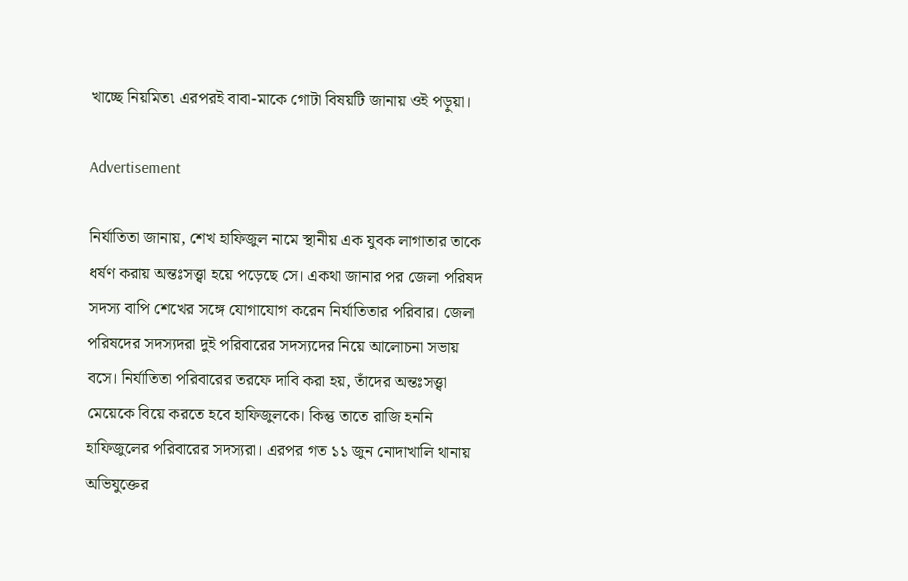খাচ্ছে নিয়মিত৷ এরপরই বাবা-মাকে গোটা বিষয়টি জানায় ওই পড়ুয়া।

Advertisement

নির্যাতিতা জানায়, শেখ হাফিজুল নামে স্থানীয় এক যুবক লাগাতার তাকে ধর্ষণ করায় অন্তঃসত্ত্বা হয়ে পড়েছে সে। একথা জানার পর জেলা পরিষদ সদস্য বাপি শেখের সঙ্গে যোগাযোগ করেন নির্যাতিতার পরিবার। জেলা পরিষদের সদস্যদরা দুই পরিবারের সদস্যদের নিয়ে আলোচনা সভায় বসে। নির্যাতিতা পরিবারের তরফে দাবি করা হয়, তাঁদের অন্তঃসত্ত্বা মেয়েকে বিয়ে করতে হবে হাফিজুলকে। কিন্তু তাতে রাজি হননি হাফিজুলের পরিবারের সদস্যরা। এরপর গত ১১ জুন নোদাখালি থানায় অভিযুক্তের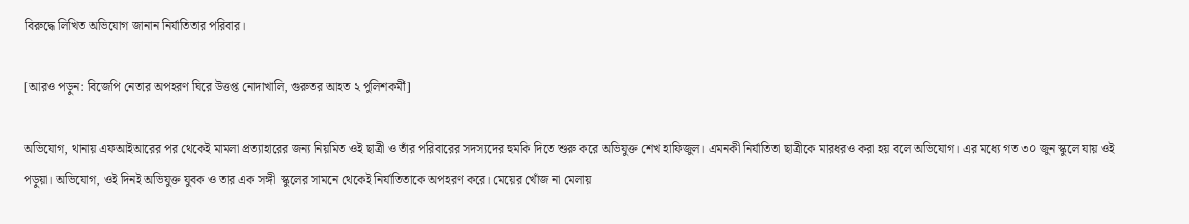বিরুদ্ধে লিখিত অভিযোগ জানান নির্যাতিতার পরিবার।

[আরও পড়ুন: বিজেপি নেতার অপহরণ ঘিরে উত্তপ্ত নোদাখালি, গুরুতর আহত ২ পুলিশকর্মী]

অভিযোগ, থানায় এফআইআরের পর থেকেই মামলা প্রত্যাহারের জন্য নিয়মিত ওই ছাত্রী ও তাঁর পরিবারের সদস্যদের হুমকি দিতে শুরু করে অভিযুক্ত শেখ হাফিজুল। এমনকী নির্যাতিতা ছাত্রীকে মারধরও করা হয় বলে অভিযোগ। এর মধ্যে গত ৩০ জুন স্কুলে যায় ওই পড়ুয়া। অভিযোগ, ওই দিনই অভিযুক্ত যুবক ও তার এক সঙ্গী  স্কুলের সামনে থেকেই নির্যাতিতাকে অপহরণ করে। মেয়ের খোঁজ না মেলায়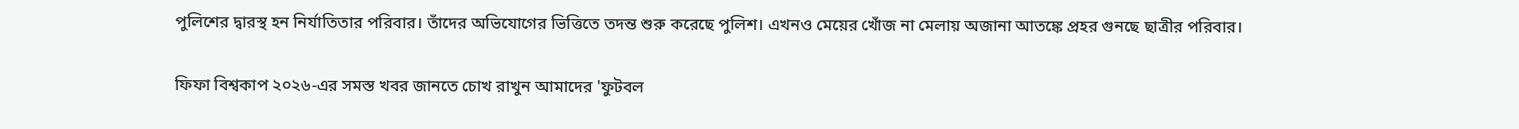পুলিশের দ্বারস্থ হন নির্যাতিতার পরিবার। তাঁদের অভিযোগের ভিত্তিতে তদন্ত শুরু করেছে পুলিশ। এখনও মেয়ের খোঁজ না মেলায় অজানা আতঙ্কে প্রহর গুনছে ছাত্রীর পরিবার।

ফিফা বিশ্বকাপ ২০২৬-এর সমস্ত খবর জানতে চোখ রাখুন আমাদের 'ফুটবল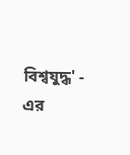বিশ্বযুদ্ধ' - এর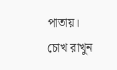পাতায়।
চোখ রাখুন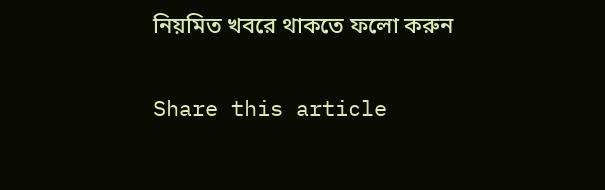নিয়মিত খবরে থাকতে ফলো করুন

Share this article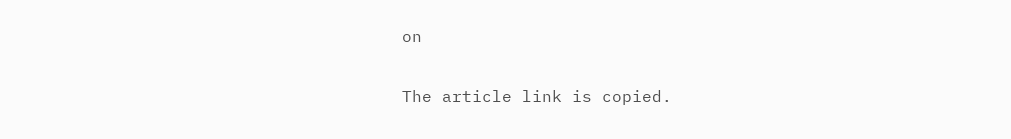on

The article link is copied.